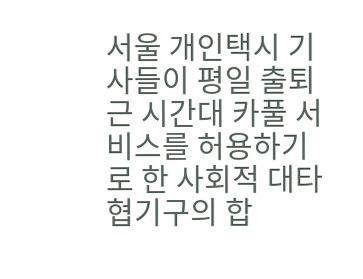서울 개인택시 기사들이 평일 출퇴근 시간대 카풀 서비스를 허용하기로 한 사회적 대타협기구의 합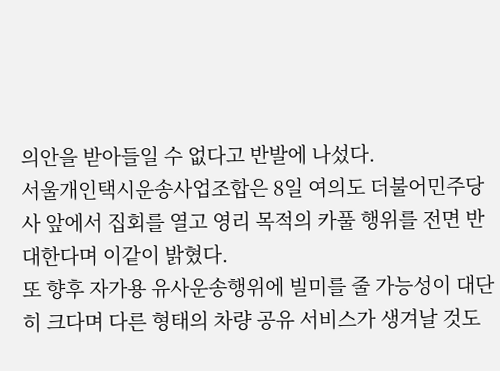의안을 받아들일 수 없다고 반발에 나섰다.
서울개인택시운송사업조합은 8일 여의도 더불어민주당사 앞에서 집회를 열고 영리 목적의 카풀 행위를 전면 반대한다며 이같이 밝혔다.
또 향후 자가용 유사운송행위에 빌미를 줄 가능성이 대단히 크다며 다른 형태의 차량 공유 서비스가 생겨날 것도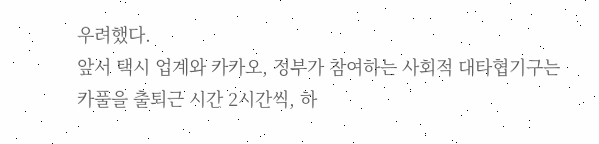우려했다.
앞서 택시 업계와 카카오, 정부가 참여하는 사회적 대타협기구는 카풀을 출퇴근 시간 2시간씩, 하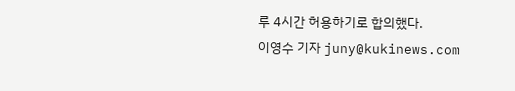루 4시간 허용하기로 합의했다.
이영수 기자 juny@kukinews.com